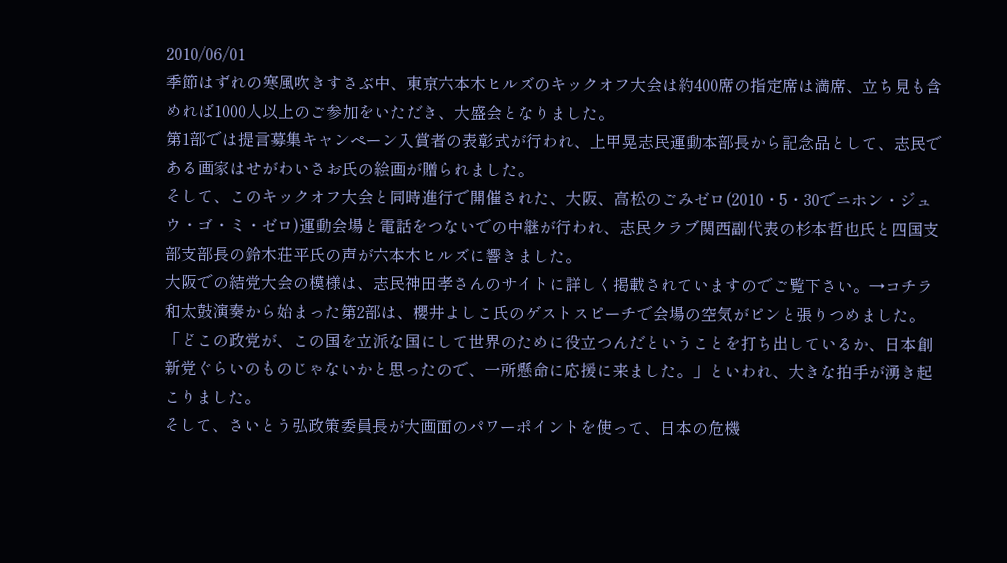2010/06/01
季節はずれの寒風吹きすさぶ中、東京六本木ヒルズのキックオフ大会は約400席の指定席は満席、立ち見も含めれば1000人以上のご参加をいただき、大盛会となりました。
第1部では提言募集キャンペーン入賞者の表彰式が行われ、上甲晃志民運動本部長から記念品として、志民である画家はせがわいさお氏の絵画が贈られました。
そして、このキックオフ大会と同時進行で開催された、大阪、高松のごみゼロ(2010・5・30でニホン・ジュウ・ゴ・ミ・ゼロ)運動会場と電話をつないでの中継が行われ、志民クラブ関西副代表の杉本哲也氏と四国支部支部長の鈴木荘平氏の声が六本木ヒルズに響きました。
大阪での結党大会の模様は、志民神田孝さんのサイトに詳しく掲載されていますのでご覧下さい。→コチラ
和太鼓演奏から始まった第2部は、櫻井よしこ氏のゲストスピーチで会場の空気がピンと張りつめました。
「どこの政党が、この国を立派な国にして世界のために役立つんだということを打ち出しているか、日本創新党ぐらいのものじゃないかと思ったので、一所懸命に応援に来ました。」といわれ、大きな拍手が湧き起こりました。
そして、さいとう弘政策委員長が大画面のパワーポイントを使って、日本の危機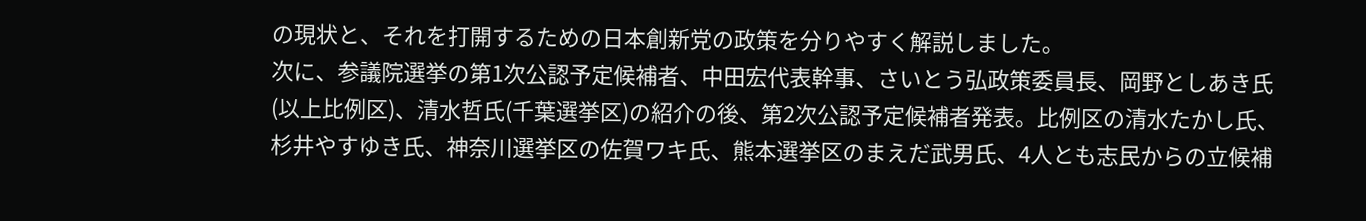の現状と、それを打開するための日本創新党の政策を分りやすく解説しました。
次に、参議院選挙の第1次公認予定候補者、中田宏代表幹事、さいとう弘政策委員長、岡野としあき氏(以上比例区)、清水哲氏(千葉選挙区)の紹介の後、第2次公認予定候補者発表。比例区の清水たかし氏、杉井やすゆき氏、神奈川選挙区の佐賀ワキ氏、熊本選挙区のまえだ武男氏、4人とも志民からの立候補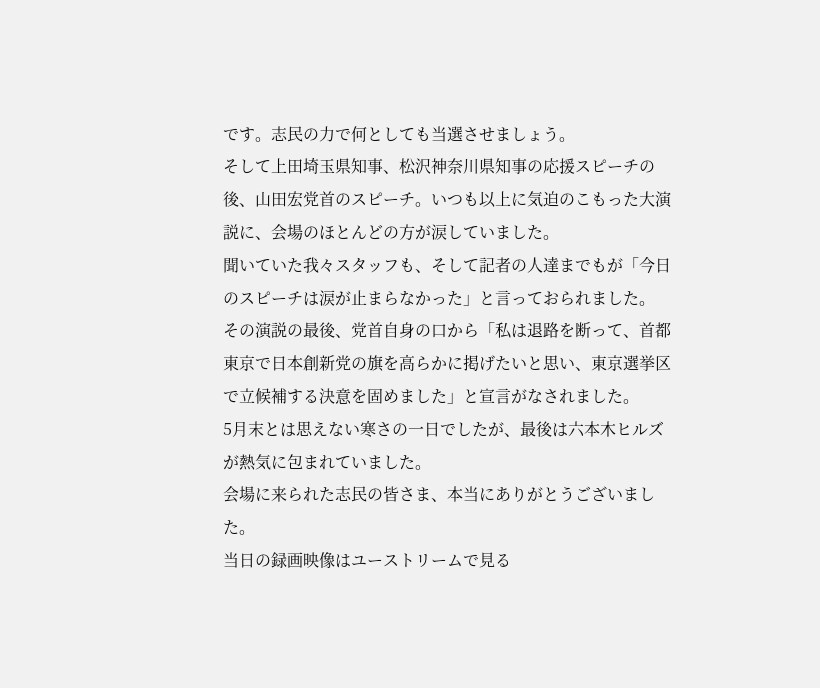です。志民の力で何としても当選させましょう。
そして上田埼玉県知事、松沢神奈川県知事の応援スピーチの後、山田宏党首のスピーチ。いつも以上に気迫のこもった大演説に、会場のほとんどの方が涙していました。
聞いていた我々スタッフも、そして記者の人達までもが「今日のスピーチは涙が止まらなかった」と言っておられました。
その演説の最後、党首自身の口から「私は退路を断って、首都東京で日本創新党の旗を高らかに掲げたいと思い、東京選挙区で立候補する決意を固めました」と宣言がなされました。
5月末とは思えない寒さの一日でしたが、最後は六本木ヒルズが熱気に包まれていました。
会場に来られた志民の皆さま、本当にありがとうございました。
当日の録画映像はユーストリームで見る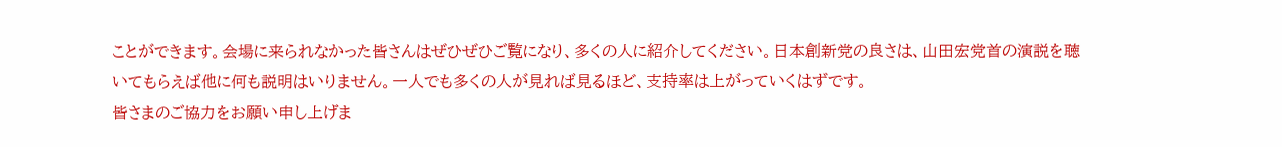ことができます。会場に来られなかった皆さんはぜひぜひご覧になり、多くの人に紹介してください。日本創新党の良さは、山田宏党首の演説を聴いてもらえば他に何も説明はいりません。一人でも多くの人が見れば見るほど、支持率は上がっていくはずです。
皆さまのご協力をお願い申し上げま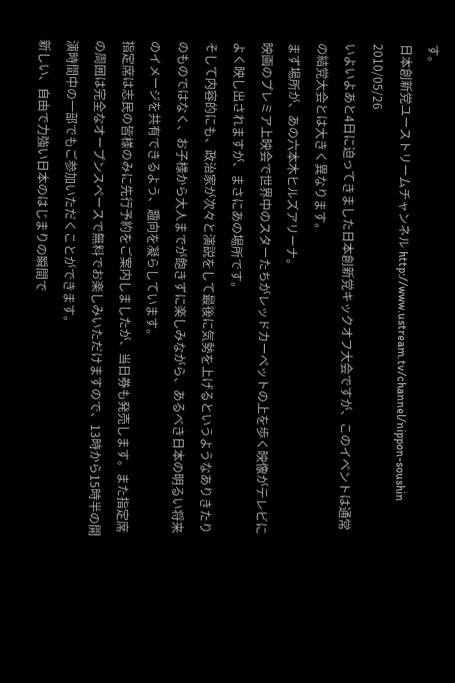す。
日本創新党ユーストリームチャンネル http://www.ustream.tv/channel/nippon-soushin
2010/05/26
いよいよあと4日に迫ってきました日本創新党キックオフ大会ですが、このイベントは通常の結党大会とは大きく異なります。
まず場所が、あの六本木ヒルズアリーナ。
映画のプレミア上映会で世界中のスターたちがレッドカーペットの上を歩く映像がテレビによく映し出されますが、まさにあの場所です。
そして内容的にも、政治家が次々と演説をして最後に気勢を上げるというようなありきたりのものではなく、お子様から大人までが飽きずに楽しみながら、あるべき日本の明るい将来のイメージを共有できるよう、趣向を凝らしています。
指定席は志民の皆様のみに先行予約をご案内しましたが、当日券も発売します。また指定席の周囲は完全なオープンスペースで無料でお楽しみいただけますので、13時から15時半の開演時間中の一部でもご参加いただくことができます。
新しい、自由で力強い日本のはじまりの瞬間で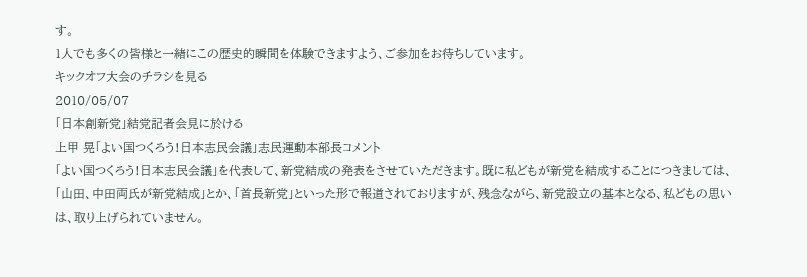す。
1人でも多くの皆様と一緒にこの歴史的瞬間を体験できますよう、ご参加をお待ちしています。
キックオフ大会のチラシを見る
2010/05/07
「日本創新党」結党記者会見に於ける
上甲 晃「よい国つくろう!日本志民会議」志民運動本部長コメント
「よい国つくろう!日本志民会議」を代表して、新党結成の発表をさせていただきます。既に私どもが新党を結成することにつきましては、「山田、中田両氏が新党結成」とか、「首長新党」といった形で報道されておりますが、残念ながら、新党設立の基本となる、私どもの思いは、取り上げられていません。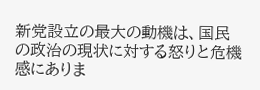新党設立の最大の動機は、国民の政治の現状に対する怒りと危機感にありま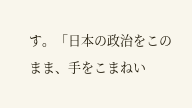す。「日本の政治をこのまま、手をこまねい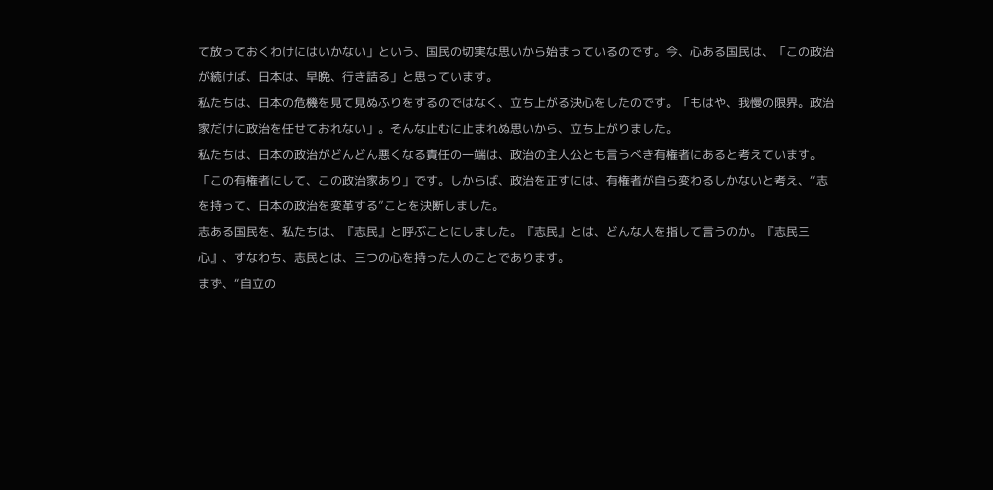て放っておくわけにはいかない」という、国民の切実な思いから始まっているのです。今、心ある国民は、「この政治が続けば、日本は、早晩、行き詰る」と思っています。
私たちは、日本の危機を見て見ぬふりをするのではなく、立ち上がる決心をしたのです。「もはや、我慢の限界。政治家だけに政治を任せておれない」。そんな止むに止まれぬ思いから、立ち上がりました。
私たちは、日本の政治がどんどん悪くなる責任の一端は、政治の主人公とも言うべき有権者にあると考えています。「この有権者にして、この政治家あり」です。しからば、政治を正すには、有権者が自ら変わるしかないと考え、“志を持って、日本の政治を変革する”ことを決断しました。
志ある国民を、私たちは、『志民』と呼ぶことにしました。『志民』とは、どんな人を指して言うのか。『志民三心』、すなわち、志民とは、三つの心を持った人のことであります。
まず、“自立の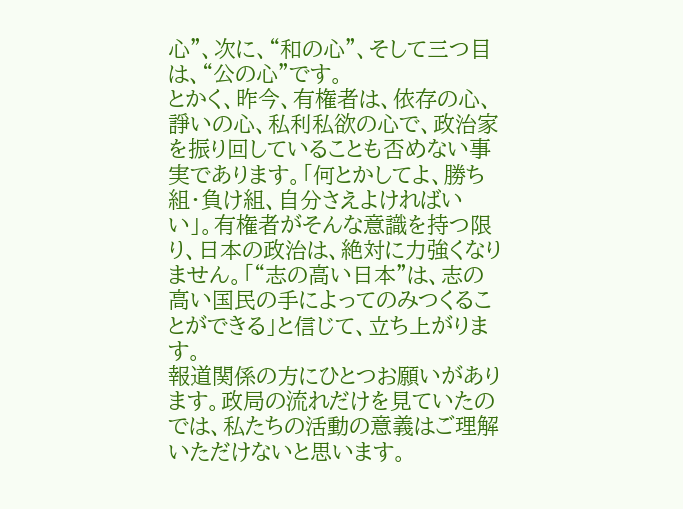心”、次に、“和の心”、そして三つ目は、“公の心”です。
とかく、昨今、有権者は、依存の心、諍いの心、私利私欲の心で、政治家を振り回していることも否めない事実であります。「何とかしてよ、勝ち組・負け組、自分さえよければいい」。有権者がそんな意識を持つ限り、日本の政治は、絶対に力強くなりません。「“志の高い日本”は、志の高い国民の手によってのみつくることができる」と信じて、立ち上がります。
報道関係の方にひとつお願いがあります。政局の流れだけを見ていたのでは、私たちの活動の意義はご理解いただけないと思います。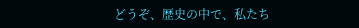どうぞ、歴史の中で、私たち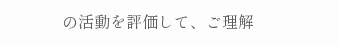の活動を評価して、ご理解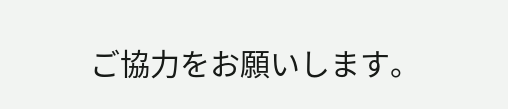ご協力をお願いします。